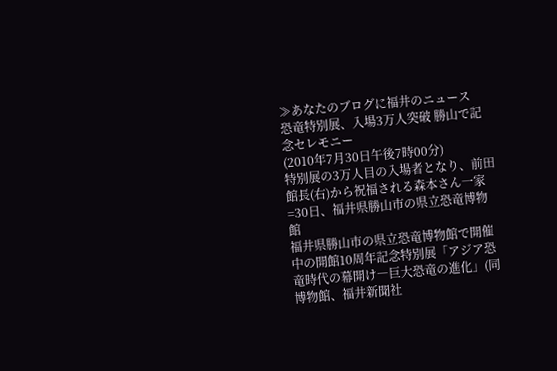≫あなたのブログに福井のニュース
恐竜特別展、入場3万人突破 勝山で記念セレモニー
(2010年7月30日午後7時00分)
特別展の3万人目の入場者となり、前田館長(右)から祝福される森本さん一家=30日、福井県勝山市の県立恐竜博物館
福井県勝山市の県立恐竜博物館で開催中の開館10周年記念特別展「アジア恐竜時代の幕開け―巨大恐竜の進化」(同博物館、福井新聞社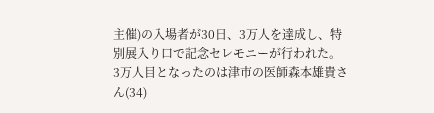主催)の入場者が30日、3万人を達成し、特別展入り口で記念セレモニーが行われた。
3万人目となったのは津市の医師森本雄貴さん(34)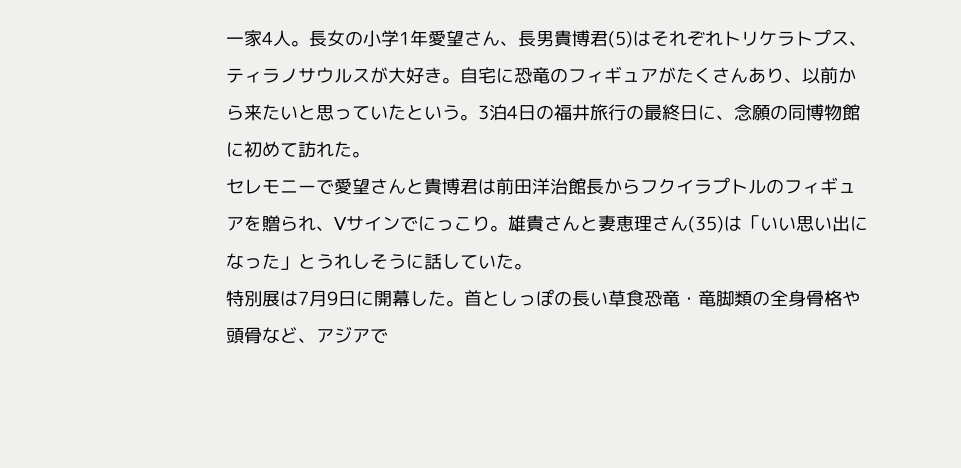一家4人。長女の小学1年愛望さん、長男貴博君(5)はそれぞれトリケラトプス、ティラノサウルスが大好き。自宅に恐竜のフィギュアがたくさんあり、以前から来たいと思っていたという。3泊4日の福井旅行の最終日に、念願の同博物館に初めて訪れた。
セレモニーで愛望さんと貴博君は前田洋治館長からフクイラプトルのフィギュアを贈られ、Vサインでにっこり。雄貴さんと妻恵理さん(35)は「いい思い出になった」とうれしそうに話していた。
特別展は7月9日に開幕した。首としっぽの長い草食恐竜・竜脚類の全身骨格や頭骨など、アジアで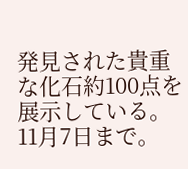発見された貴重な化石約100点を展示している。11月7日まで。